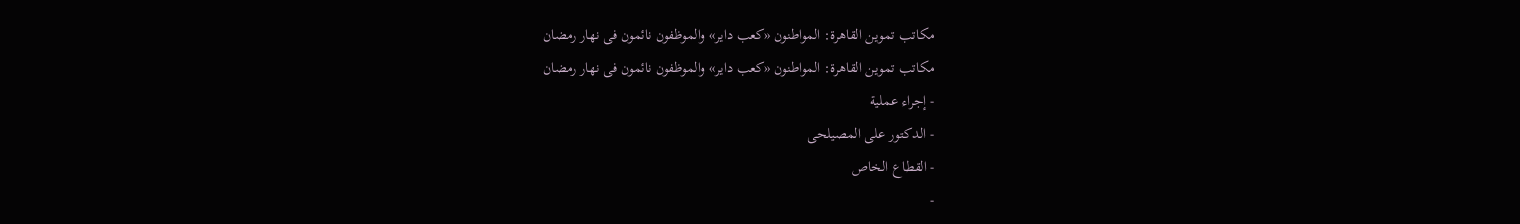مكاتب تموين القاهرة: المواطنون «كعب داير» والموظفون نائمون فى نهار رمضان
مكاتب تموين القاهرة: المواطنون «كعب داير» والموظفون نائمون فى نهار رمضان
- إجراء عملية
- الدكتور على المصيلحى
- القطاع الخاص
-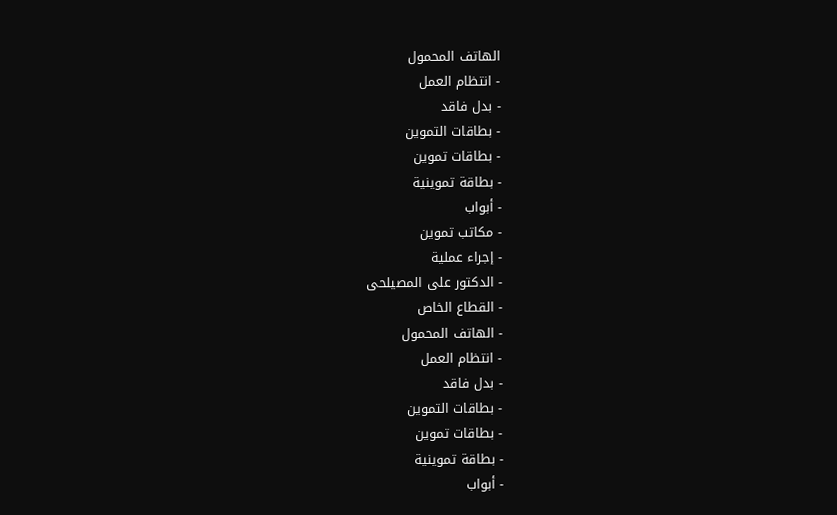الهاتف المحمول
- انتظام العمل
- بدل فاقد
- بطاقات التموين
- بطاقات تموين
- بطاقة تموينية
- أبواب
- مكاتب تموين
- إجراء عملية
- الدكتور على المصيلحى
- القطاع الخاص
- الهاتف المحمول
- انتظام العمل
- بدل فاقد
- بطاقات التموين
- بطاقات تموين
- بطاقة تموينية
- أبواب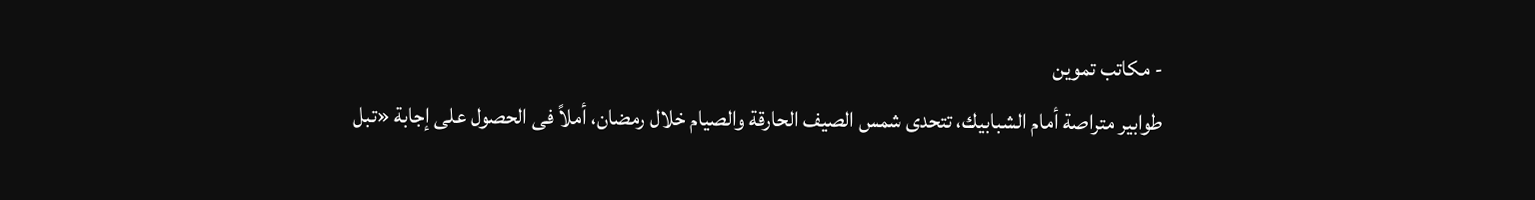- مكاتب تموين
طوابير متراصة أمام الشبابيك، تتحدى شمس الصيف الحارقة والصيام خلال رمضان، أملاً فى الحصول على إجابة «تبل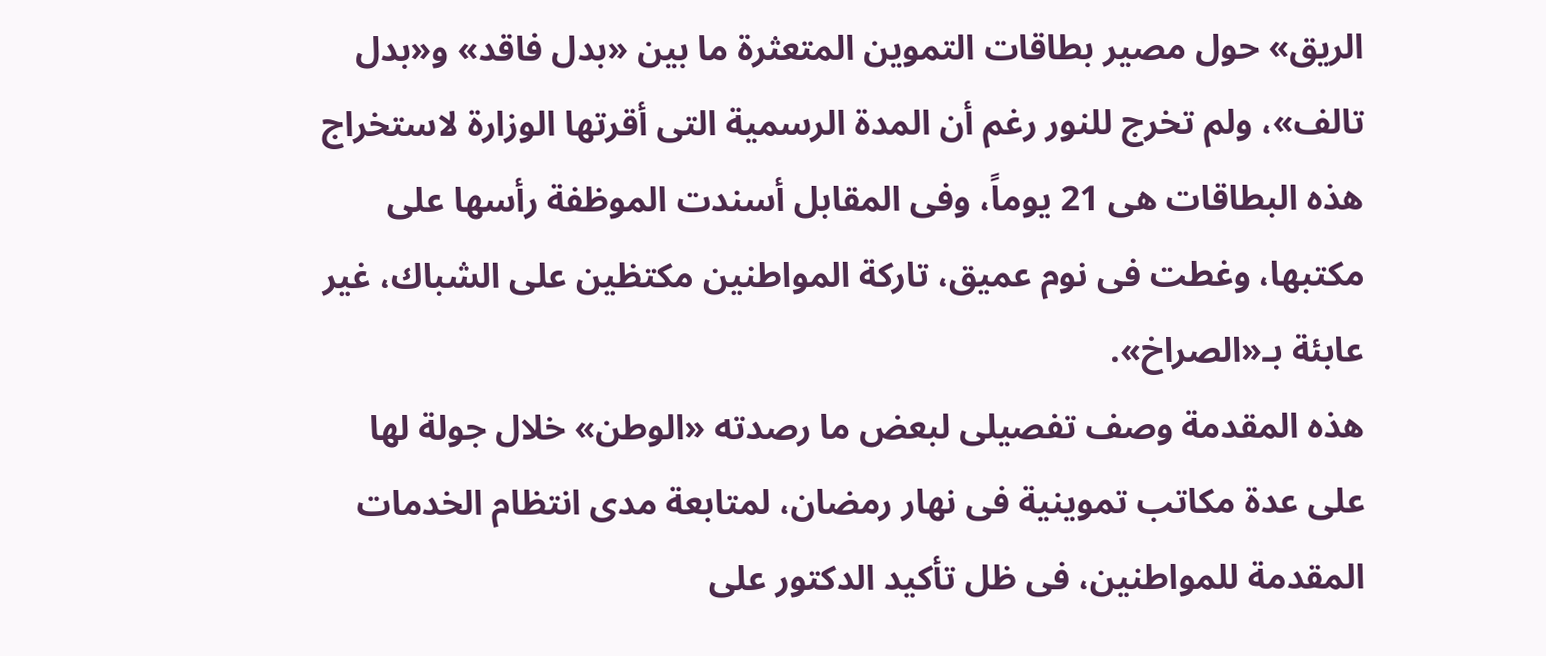الريق» حول مصير بطاقات التموين المتعثرة ما بين «بدل فاقد» و«بدل تالف»، ولم تخرج للنور رغم أن المدة الرسمية التى أقرتها الوزارة لاستخراج هذه البطاقات هى 21 يوماً، وفى المقابل أسندت الموظفة رأسها على مكتبها، وغطت فى نوم عميق، تاركة المواطنين مكتظين على الشباك، غير عابئة بـ«الصراخ».
هذه المقدمة وصف تفصيلى لبعض ما رصدته «الوطن» خلال جولة لها على عدة مكاتب تموينية فى نهار رمضان، لمتابعة مدى انتظام الخدمات المقدمة للمواطنين، فى ظل تأكيد الدكتور على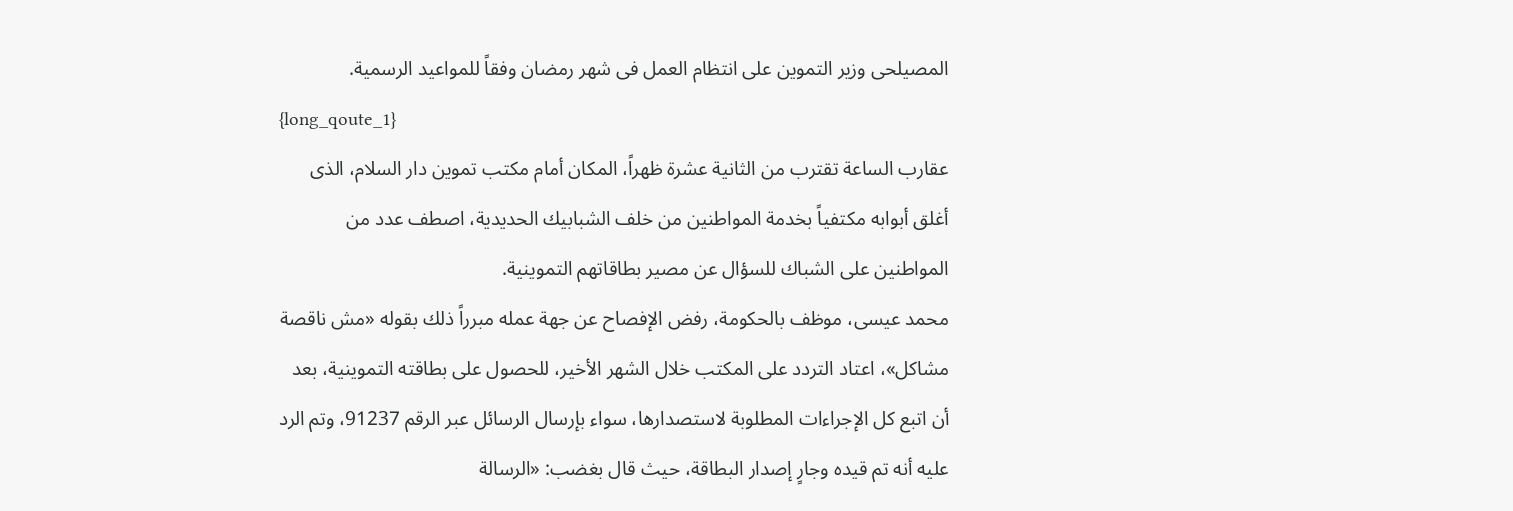المصيلحى وزير التموين على انتظام العمل فى شهر رمضان وفقاً للمواعيد الرسمية.
{long_qoute_1}
عقارب الساعة تقترب من الثانية عشرة ظهراً، المكان أمام مكتب تموين دار السلام، الذى أغلق أبوابه مكتفياً بخدمة المواطنين من خلف الشبابيك الحديدية، اصطف عدد من المواطنين على الشباك للسؤال عن مصير بطاقاتهم التموينية.
محمد عيسى، موظف بالحكومة، رفض الإفصاح عن جهة عمله مبرراً ذلك بقوله «مش ناقصة مشاكل»، اعتاد التردد على المكتب خلال الشهر الأخير، للحصول على بطاقته التموينية، بعد أن اتبع كل الإجراءات المطلوبة لاستصدارها، سواء بإرسال الرسائل عبر الرقم 91237، وتم الرد عليه أنه تم قيده وجارٍ إصدار البطاقة، حيث قال بغضب: «الرسالة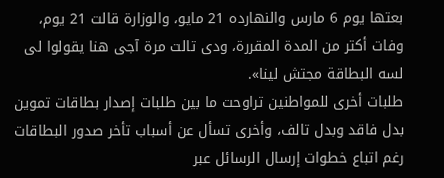بعتها يوم 6 مارس والنهارده 21 مايو، والوزارة قالت 21 يوم، وفات أكتر من المدة المقررة، ودى تالت مرة آجى هنا يقولوا لى لسه البطاقة مجتش لينا».
طلبات أخرى للمواطنين تراوحت ما بين طلبات إصدار بطاقات تموين بدل فاقد وبدل تالف، وأخرى تسأل عن أسباب تأخر صدور البطاقات رغم اتباع خطوات إرسال الرسائل عبر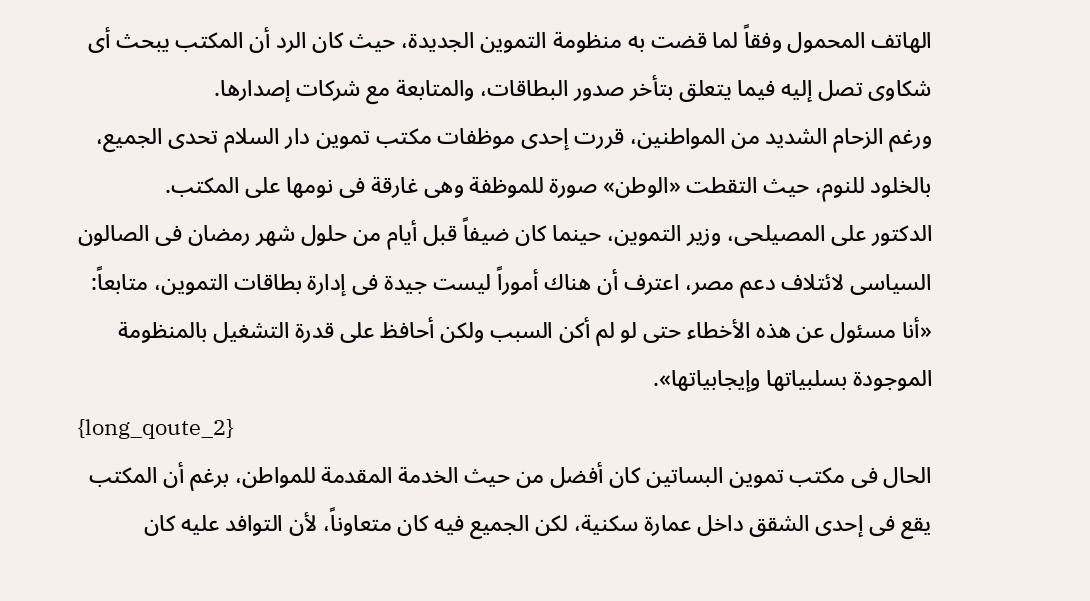الهاتف المحمول وفقاً لما قضت به منظومة التموين الجديدة، حيث كان الرد أن المكتب يبحث أى شكاوى تصل إليه فيما يتعلق بتأخر صدور البطاقات، والمتابعة مع شركات إصدارها.
ورغم الزحام الشديد من المواطنين، قررت إحدى موظفات مكتب تموين دار السلام تحدى الجميع، بالخلود للنوم، حيث التقطت «الوطن» صورة للموظفة وهى غارقة فى نومها على المكتب.
الدكتور على المصيلحى، وزير التموين، حينما كان ضيفاً قبل أيام من حلول شهر رمضان فى الصالون السياسى لائتلاف دعم مصر، اعترف أن هناك أموراً ليست جيدة فى إدارة بطاقات التموين، متابعاً: «أنا مسئول عن هذه الأخطاء حتى لو لم أكن السبب ولكن أحافظ على قدرة التشغيل بالمنظومة الموجودة بسلبياتها وإيجابياتها».
{long_qoute_2}
الحال فى مكتب تموين البساتين كان أفضل من حيث الخدمة المقدمة للمواطن، برغم أن المكتب يقع فى إحدى الشقق داخل عمارة سكنية، لكن الجميع فيه كان متعاوناً، لأن التوافد عليه كان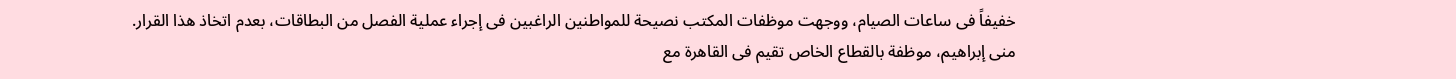خفيفاً فى ساعات الصيام، ووجهت موظفات المكتب نصيحة للمواطنين الراغبين فى إجراء عملية الفصل من البطاقات، بعدم اتخاذ هذا القرار.
منى إبراهيم، موظفة بالقطاع الخاص تقيم فى القاهرة مع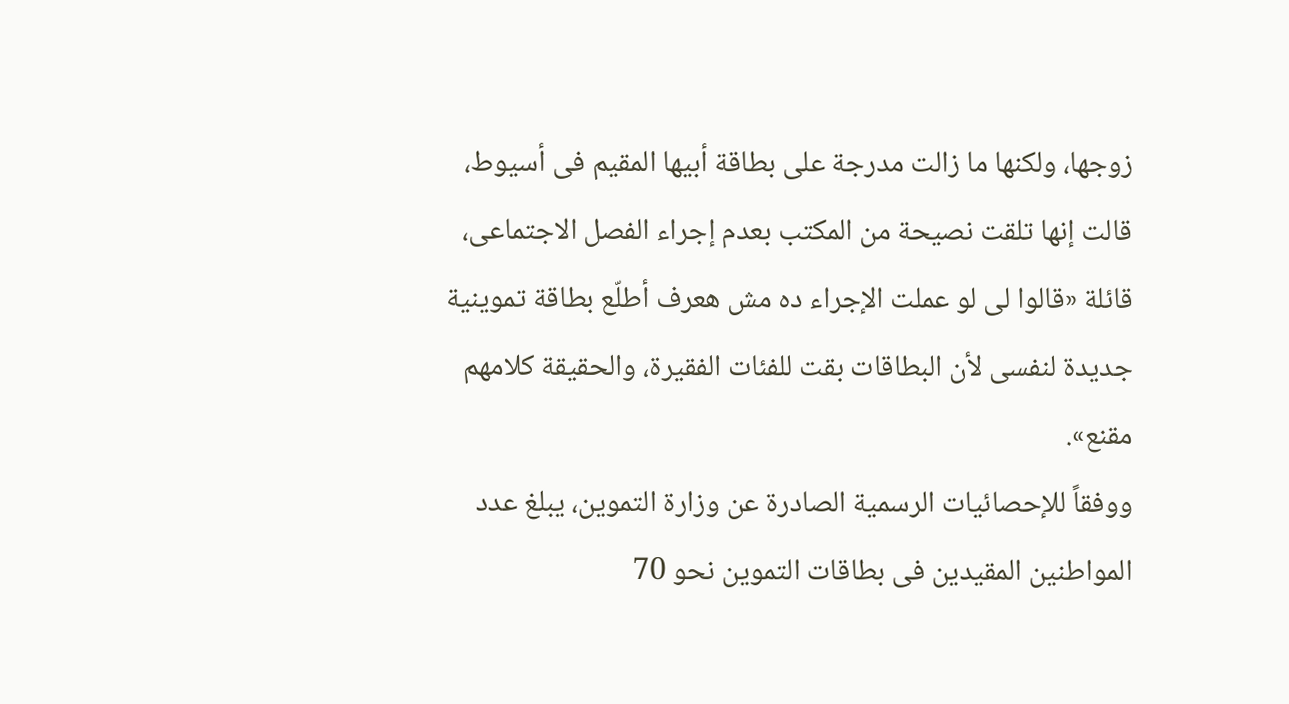زوجها، ولكنها ما زالت مدرجة على بطاقة أبيها المقيم فى أسيوط، قالت إنها تلقت نصيحة من المكتب بعدم إجراء الفصل الاجتماعى، قائلة «قالوا لى لو عملت الإجراء ده مش هعرف أطلّع بطاقة تموينية جديدة لنفسى لأن البطاقات بقت للفئات الفقيرة، والحقيقة كلامهم مقنع».
ووفقاً للإحصائيات الرسمية الصادرة عن وزارة التموين، يبلغ عدد المواطنين المقيدين فى بطاقات التموين نحو 70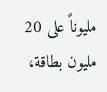مليوناً على 20 مليون بطاقة،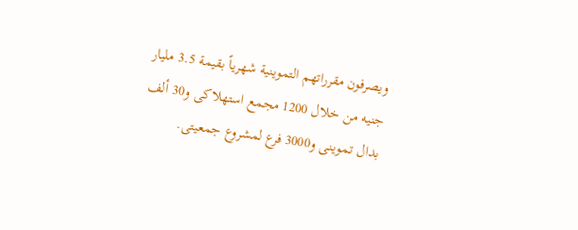ويصرفون مقرراتهم التموينية شهرياً بقيمة 3.5 مليار جنيه من خلال 1200 مجمع استهلاكى و30 ألف بدال تموينى و3000 فرع لمشروع جمعيتى.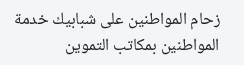زحام المواطنين على شبابيك خدمة المواطنين بمكاتب التموين